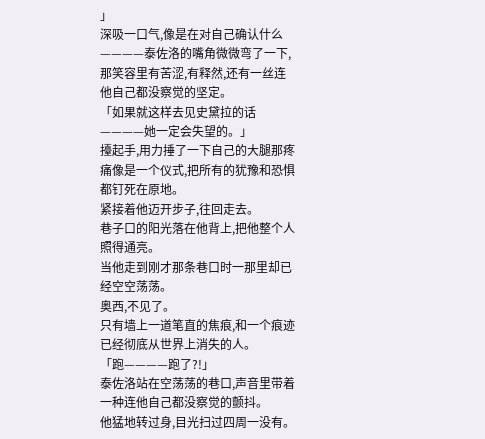」
深吸一口气,像是在对自己确认什么————泰佐洛的嘴角微微弯了一下,那笑容里有苦涩,有释然,还有一丝连他自己都没察觉的坚定。
「如果就这样去见史黛拉的话————她一定会失望的。」
擡起手,用力捶了一下自己的大腿那疼痛像是一个仪式,把所有的犹豫和恐惧都钉死在原地。
紧接着他迈开步子,往回走去。
巷子口的阳光落在他背上,把他整个人照得通亮。
当他走到刚才那条巷口时一那里却已经空空荡荡。
奥西,不见了。
只有墙上一道笔直的焦痕,和一个痕迹已经彻底从世界上消失的人。
「跑————跑了?!」
泰佐洛站在空荡荡的巷口,声音里带着一种连他自己都没察觉的颤抖。
他猛地转过身,目光扫过四周一没有。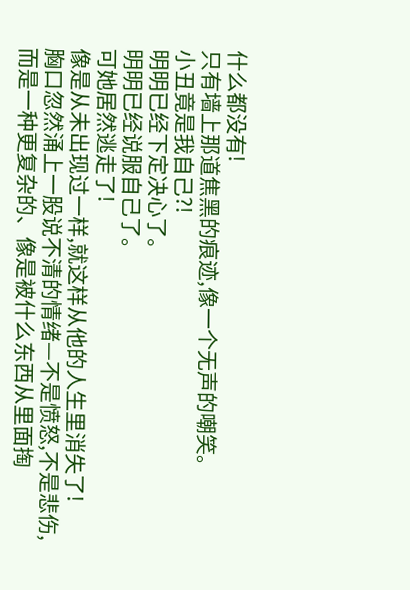什么都没有!
只有墙上那道焦黑的痕迹,像一个无声的嘲笑。
小丑竟是我自己?!
明明已经下定决心了。
明明已经说服自己了。
可她居然逃走了!
像是从未出现过一样,就这样从他的人生里消失了!
胸口忽然涌上一股说不清的情绪—不是愤怒,不是悲伤,而是一种更复杂的、像是被什么东西从里面掏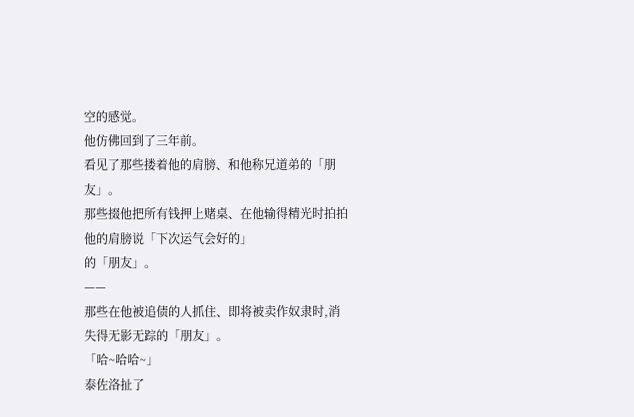空的感觉。
他仿佛回到了三年前。
看见了那些搂着他的肩膀、和他称兄道弟的「朋友」。
那些掇他把所有钱押上赌桌、在他输得精光时拍拍他的肩膀说「下次运气会好的」
的「朋友」。
——
那些在他被追债的人抓住、即将被卖作奴隶时,消失得无影无踪的「朋友」。
「哈~哈哈~」
泰佐洛扯了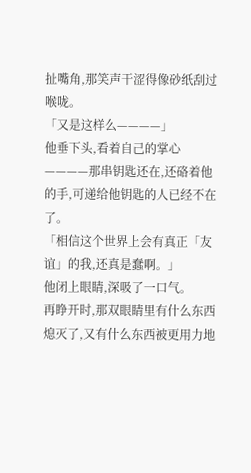扯嘴角,那笑声干涩得像砂纸刮过喉咙。
「又是这样么————」
他垂下头,看着自己的掌心————那串钥匙还在,还硌着他的手,可递给他钥匙的人已经不在了。
「相信这个世界上会有真正「友谊」的我,还真是蠢啊。」
他闭上眼睛,深吸了一口气。
再睁开时,那双眼睛里有什么东西熄灭了,又有什么东西被更用力地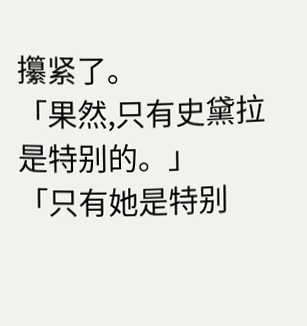攥紧了。
「果然,只有史黛拉是特别的。」
「只有她是特别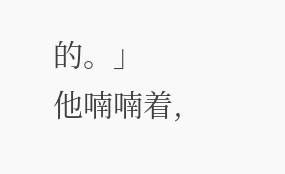的。」
他喃喃着,